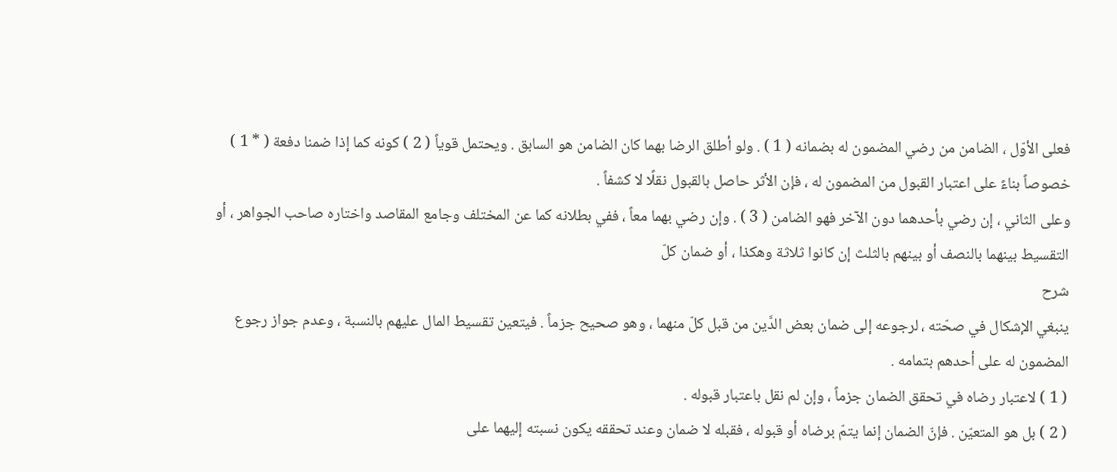فعلى الأوّل ، الضامن من رضي المضمون له بضمانه ( 1 ) . ولو أطلق الرضا بهما كان الضامن هو السابق . ويحتمل قوياً ( 2 ) كونه كما إذا ضمنا دفعة ( * 1 ) خصوصاً بناءً على اعتبار القبول من المضمون له ، فإن الأثر حاصل بالقبول نقلًا لا كشفاً .
وعلى الثاني ، إن رضي بأحدهما دون الآخر فهو الضامن ( 3 ) . وإن رضي بهما معاً ، ففي بطلانه كما عن المختلف وجامع المقاصد واختاره صاحب الجواهر ، أو التقسيط بينهما بالنصف أو بينهم بالثلث إن كانوا ثلاثة وهكذا ، أو ضمان كلّ
شرح
ينبغي الإشكال في صحّته ، لرجوعه إلى ضمان بعض الدَّين من قبل كلّ منهما ، وهو صحيح جزماً . فيتعين تقسيط المال عليهم بالنسبة ، وعدم جواز رجوع المضمون له على أحدهم بتمامه .
( 1 ) لاعتبار رضاه في تحقق الضمان جزماً ، وإن لم نقل باعتبار قبوله .
( 2 ) بل هو المتعيّن . فإنّ الضمان إنما يتمّ برضاه أو قبوله ، فقبله لا ضمان وعند تحققه يكون نسبته إليهما على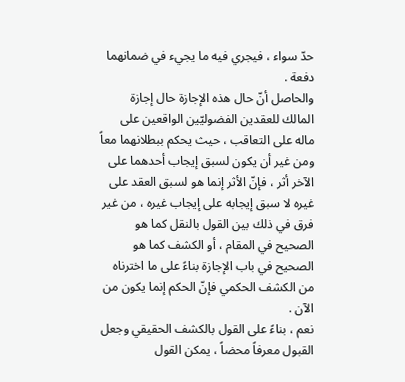حدّ سواء ، فيجري فيه ما يجيء في ضمانهما دفعة .
والحاصل أنّ حال هذه الإجازة حال إجازة المالك للعقدين الفضوليّين الواقعين على ماله على التعاقب ، حيث يحكم ببطلانهما معاً ومن غير أن يكون لسبق إيجاب أحدهما على الآخر أثر ، فإنّ الأثر إنما هو لسبق العقد على غيره لا سبق إيجابه على إيجاب غيره ، من غير فرق في ذلك بين القول بالنقل كما هو الصحيح في المقام ، أو الكشف كما هو الصحيح في باب الإجازة بناءً على ما اخترناه من الكشف الحكمي فإنّ الحكم إنما يكون من الآن .
نعم ، بناءً على القول بالكشف الحقيقي وجعل القبول معرفاً محضاً ، يمكن القول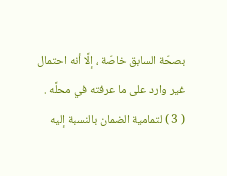بصحّة السابق خاصّة ، إلَّا أنه احتمال غير وارد على ما عرفته في محلَّه .
( 3 ) لتمامية الضمان بالنسبة إليه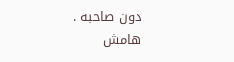دون صاحبه .
هامش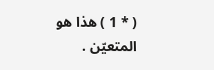( * 1 ) هذا هو المتعيّن .